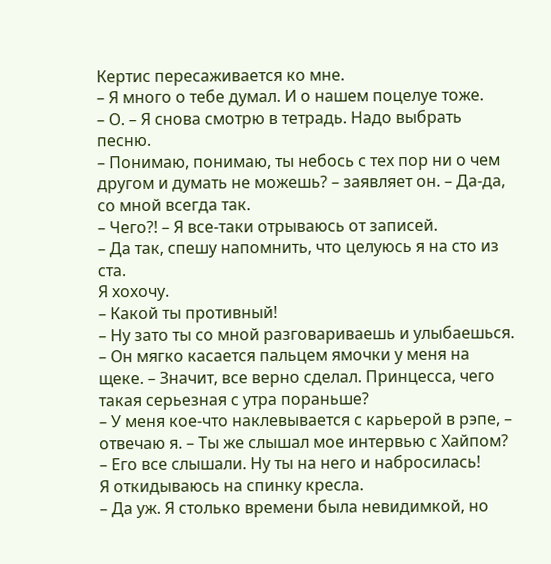Кертис пересаживается ко мне.
– Я много о тебе думал. И о нашем поцелуе тоже.
– О. – Я снова смотрю в тетрадь. Надо выбрать песню.
– Понимаю, понимаю, ты небось с тех пор ни о чем другом и думать не можешь? – заявляет он. – Да-да, со мной всегда так.
– Чего?! – Я все-таки отрываюсь от записей.
– Да так, спешу напомнить, что целуюсь я на сто из ста.
Я хохочу.
– Какой ты противный!
– Ну зато ты со мной разговариваешь и улыбаешься. – Он мягко касается пальцем ямочки у меня на щеке. – Значит, все верно сделал. Принцесса, чего такая серьезная с утра пораньше?
– У меня кое-что наклевывается с карьерой в рэпе, – отвечаю я. – Ты же слышал мое интервью с Хайпом?
– Его все слышали. Ну ты на него и набросилась!
Я откидываюсь на спинку кресла.
– Да уж. Я столько времени была невидимкой, но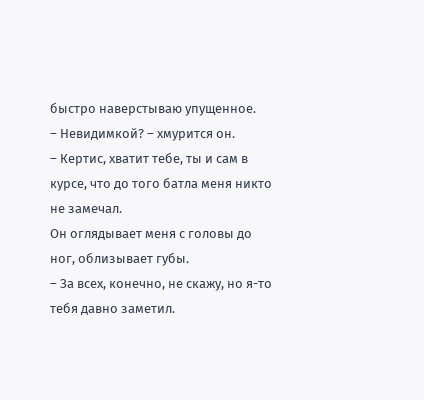быстро наверстываю упущенное.
– Невидимкой? – хмурится он.
– Кертис, хватит тебе, ты и сам в курсе, что до того батла меня никто не замечал.
Он оглядывает меня с головы до ног, облизывает губы.
– За всех, конечно, не скажу, но я-то тебя давно заметил.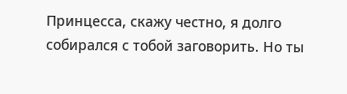Принцесса, скажу честно, я долго собирался с тобой заговорить. Но ты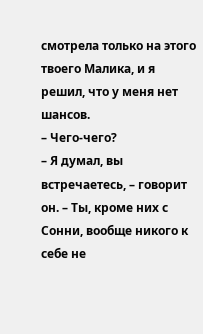смотрела только на этого твоего Малика, и я решил, что у меня нет шансов.
– Чего-чего?
– Я думал, вы встречаетесь, – говорит он. – Ты, кроме них с Сонни, вообще никого к себе не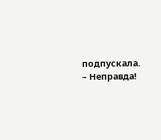подпускала.
– Неправда!